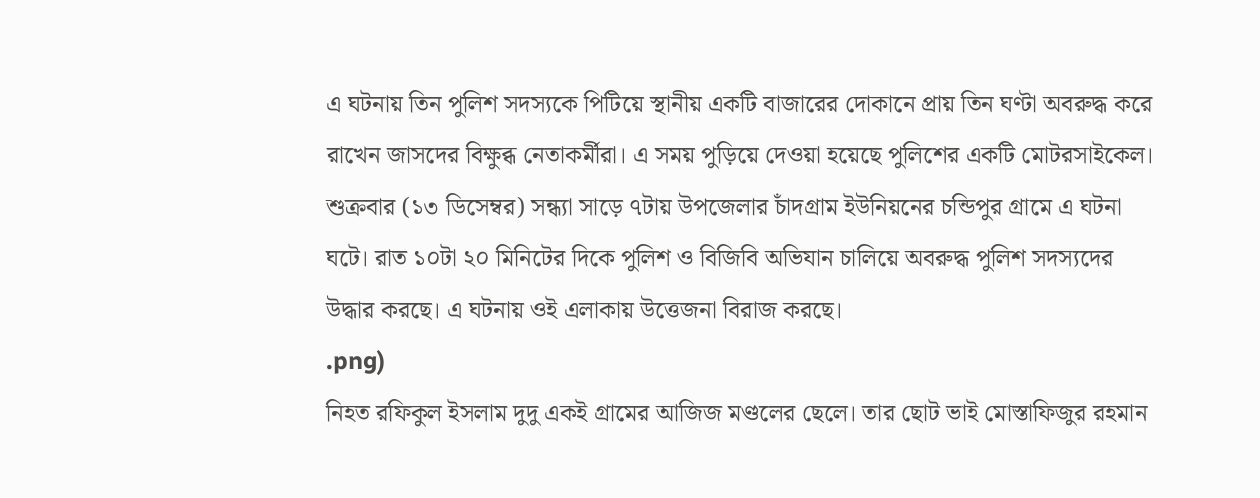এ ঘটনায় তিন পুলিশ সদস্যকে পিটিয়ে স্থানীয় একটি বাজারের দোকানে প্রায় তিন ঘণ্টা অবরুদ্ধ করে রাখেন জাসদের বিক্ষুব্ধ নেতাকর্মীরা। এ সময় পুড়িয়ে দেওয়া হয়েছে পুলিশের একটি মোটরসাইকেল।
শুক্রবার (১৩ ডিসেম্বর) সন্ধ্যা সাড়ে ৭টায় উপজেলার চাঁদগ্রাম ইউনিয়নের চন্ডিপুর গ্রামে এ ঘটনা ঘটে। রাত ১০টা ২০ মিনিটের দিকে পুলিশ ও বিজিবি অভিযান চালিয়ে অবরুদ্ধ পুলিশ সদস্যদের উদ্ধার করছে। এ ঘটনায় ওই এলাকায় উত্তেজনা বিরাজ করছে।
.png)
নিহত রফিকুল ইসলাম দুদু একই গ্রামের আজিজ মণ্ডলের ছেলে। তার ছোট ভাই মোস্তাফিজুর রহমান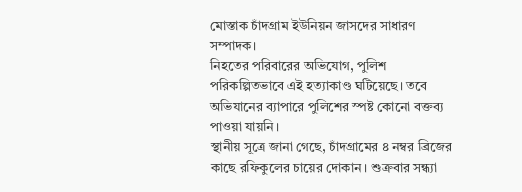মোস্তাক চাঁদগ্রাম ইউনিয়ন জাসদের সাধারণ সম্পাদক।
নিহতের পরিবারের অভিযোগ, পুলিশ পরিকল্পিতভাবে এই হত্যাকাণ্ড ঘটিয়েছে। তবে অভিযানের ব্যাপারে পুলিশের স্পষ্ট কোনো বক্তব্য পাওয়া যায়নি।
স্থানীয় সূত্রে জানা গেছে, চাঁদগ্রামের ৪ নম্বর ব্রিজের কাছে রফিকুলের চায়ের দোকান। শুক্রবার সন্ধ্যা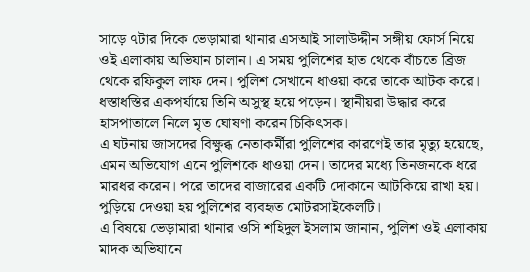সাড়ে ৭টার দিকে ভেড়ামারা থানার এসআই সালাউদ্দীন সঙ্গীয় ফোর্স নিয়ে ওই এলাকায় অভিযান চালান। এ সময় পুলিশের হাত থেকে বাঁচতে ব্রিজ থেকে রফিকুল লাফ দেন। পুলিশ সেখানে ধাওয়া করে তাকে আটক করে। ধস্তাধস্তির একপর্যায়ে তিনি অসুস্থ হয়ে পড়েন। স্থানীয়রা উদ্ধার করে হাসপাতালে নিলে মৃত ঘোষণা করেন চিকিৎসক।
এ ঘটনায় জাসদের বিক্ষুব্ধ নেতাকর্মীরা পুলিশের কারণেই তার মৃত্যু হয়েছে, এমন অভিযোগ এনে পুলিশকে ধাওয়া দেন। তাদের মধ্যে তিনজনকে ধরে মারধর করেন। পরে তাদের বাজারের একটি দোকানে আটকিয়ে রাখা হয়। পুড়িয়ে দেওয়া হয় পুলিশের ব্যবহৃত মোটরসাইকেলটি।
এ বিষয়ে ভেড়ামারা থানার ওসি শহিদুল ইসলাম জানান, পুলিশ ওই এলাকায় মাদক অভিযানে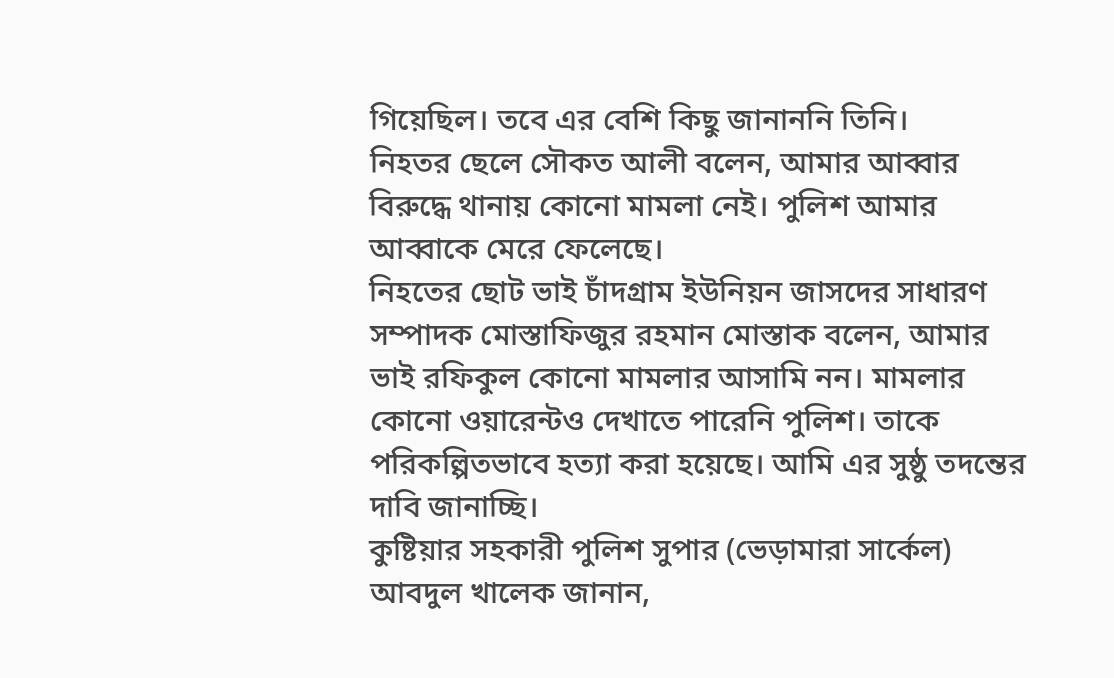গিয়েছিল। তবে এর বেশি কিছু জানাননি তিনি।
নিহতর ছেলে সৌকত আলী বলেন, আমার আব্বার বিরুদ্ধে থানায় কোনো মামলা নেই। পুলিশ আমার আব্বাকে মেরে ফেলেছে।
নিহতের ছোট ভাই চাঁদগ্রাম ইউনিয়ন জাসদের সাধারণ সম্পাদক মোস্তাফিজুর রহমান মোস্তাক বলেন, আমার ভাই রফিকুল কোনো মামলার আসামি নন। মামলার কোনো ওয়ারেন্টও দেখাতে পারেনি পুলিশ। তাকে পরিকল্পিতভাবে হত্যা করা হয়েছে। আমি এর সুষ্ঠু তদন্তের দাবি জানাচ্ছি।
কুষ্টিয়ার সহকারী পুলিশ সুপার (ভেড়ামারা সার্কেল) আবদুল খালেক জানান,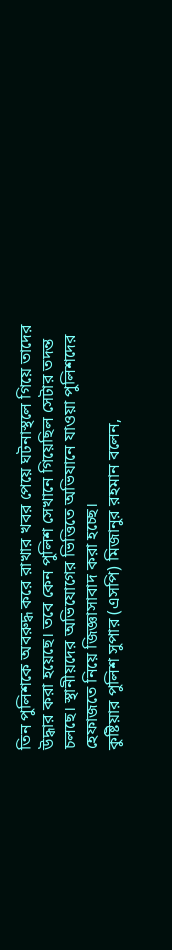তিন পুলিশকে অবরুদ্ধ করে রাখার খবর পেয়ে ঘটনাস্থলে গিয়ে তাদের উদ্ধার করা হয়েছে। তবে কেন পুলিশ সেখানে গিয়েছিল সেটার তদন্ত চলছে। স্থানীয়দের অভিযোগের ভিত্তিতে অভিযানে যাওয়া পুলিশদের হেফাজতে নিয়ে জিজ্ঞাসাবাদ করা হচ্ছে।
কুষ্টিয়ার পুলিশ সুপার (এসপি) মিজানুর রহমান বলেন,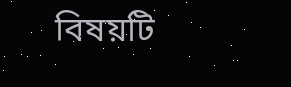বিষয়টি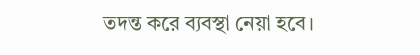তদন্ত করে ব্যবস্থা নেয়া হবে।